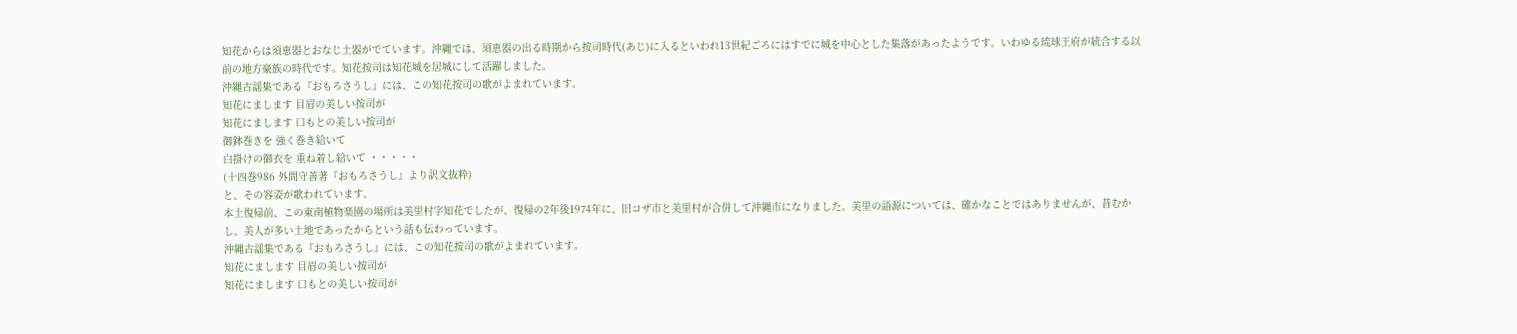知花からは須恵器とおなじ土器がでています。沖縄では、須恵器の出る時期から按司時代(あじ)に入るといわれ13世紀ごろにはすでに城を中心とした集落があったようです。いわゆる琉球王府が統合する以前の地方豪族の時代です。知花按司は知花城を居城にして活躍しました。
沖縄古謡集である『おもろさうし』には、この知花按司の歌がよまれています。
知花にまします 目眉の美しい按司が
知花にまします 口もとの美しい按司が
御鉢巻きを 強く巻き給いて
白掛けの御衣を 重ね着し給いて ・・・・・
(十四巻986 外間守善著『おもろさうし』より訳文抜粋)
と、その容姿が歌われています。
本土復帰前、この東南植物楽園の場所は美里村字知花でしたが、復帰の2年後1974年に、旧コザ市と美里村が合併して沖縄市になりました。美里の語源については、確かなことではありませんが、昔むかし、美人が多い土地であったからという話も伝わっています。
沖縄古謡集である『おもろさうし』には、この知花按司の歌がよまれています。
知花にまします 目眉の美しい按司が
知花にまします 口もとの美しい按司が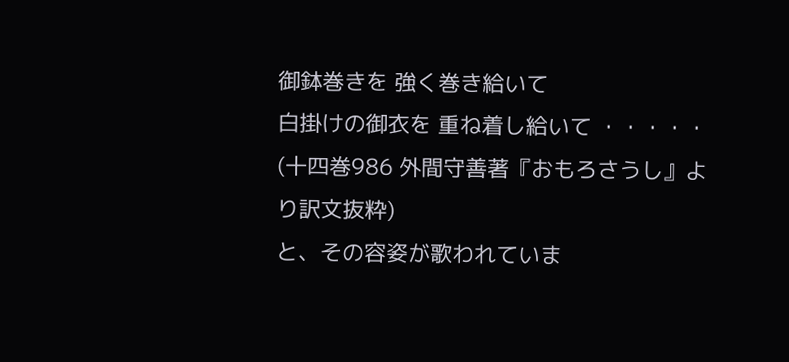御鉢巻きを 強く巻き給いて
白掛けの御衣を 重ね着し給いて ・・・・・
(十四巻986 外間守善著『おもろさうし』より訳文抜粋)
と、その容姿が歌われていま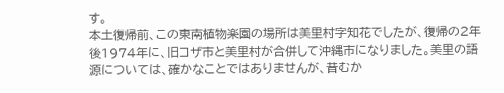す。
本土復帰前、この東南植物楽園の場所は美里村字知花でしたが、復帰の2年後1974年に、旧コザ市と美里村が合併して沖縄市になりました。美里の語源については、確かなことではありませんが、昔むか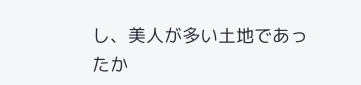し、美人が多い土地であったか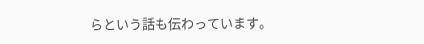らという話も伝わっています。